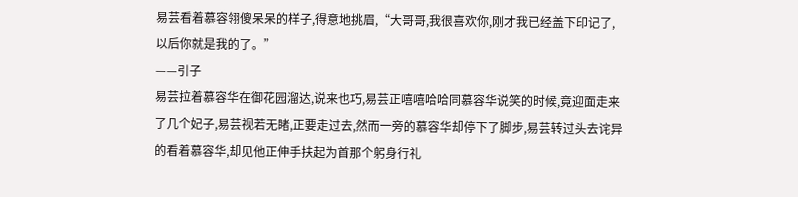易芸看着慕容翎傻呆呆的样子,得意地挑眉,“大哥哥,我很喜欢你,刚才我已经盖下印记了,以后你就是我的了。”
——引子
易芸拉着慕容华在御花园溜达,说来也巧,易芸正嘻嘻哈哈同慕容华说笑的时候,竟迎面走来了几个妃子,易芸视若无睹,正要走过去,然而一旁的慕容华却停下了脚步,易芸转过头去诧异的看着慕容华,却见他正伸手扶起为首那个躬身行礼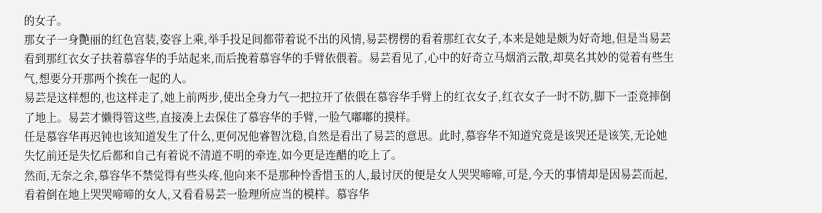的女子。
那女子一身艷丽的红色宫装,姿容上乘,举手投足间都带着说不出的风情,易芸楞楞的看着那红衣女子,本来是她是颇为好奇地,但是当易芸看到那红衣女子扶着慕容华的手站起来,而后挽着慕容华的手臂依偎着。易芸看见了,心中的好奇立马烟消云散,却莫名其妙的觉着有些生气,想要分开那两个挨在一起的人。
易芸是这样想的,也这样走了,她上前两步,使出全身力气一把拉开了依偎在慕容华手臂上的红衣女子,红衣女子一时不防,脚下一歪竟摔倒了地上。易芸才懒得管这些,直接凑上去保住了慕容华的手臂,一脸气嘟嘟的摸样。
任是慕容华再迟钝也该知道发生了什么,更何况他睿智沈稳,自然是看出了易芸的意思。此时,慕容华不知道究竟是该哭还是该笑,无论她失忆前还是失忆后都和自己有着说不清道不明的牵连,如今更是连醋的吃上了。
然而,无奈之余,慕容华不禁觉得有些头疼,他向来不是那种怜香惜玉的人,最讨厌的便是女人哭哭啼啼,可是,今天的事情却是因易芸而起,看着倒在地上哭哭啼啼的女人,又看看易芸一脸理所应当的模样。慕容华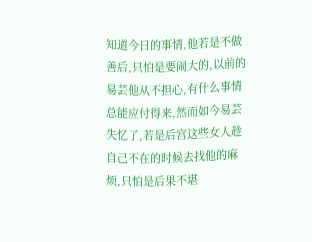知道今日的事情,他若是不做善后,只怕是要闹大的,以前的易芸他从不担心,有什么事情总能应付得来,然而如今易芸失忆了,若是后宫这些女人趁自己不在的时候去找他的麻烦,只怕是后果不堪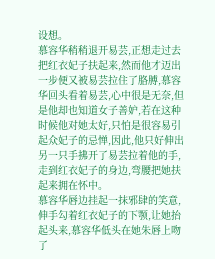设想。
慕容华稍稍退开易芸,正想走过去把红衣妃子扶起来,然而他才迈出一步便又被易芸拉住了胳膊,慕容华回头看着易芸,心中很是无奈,但是他却也知道女子善妒,若在这种时候他对她太好,只怕是很容易引起众妃子的忌惮,因此,他只好伸出另一只手拂开了易芸拉着他的手,走到红衣妃子的身边,弯腰把她扶起来拥在怀中。
慕容华唇边挂起一抹邪肆的笑意,伸手勾着红衣妃子的下颚,让她抬起头来,慕容华低头在她朱唇上吻了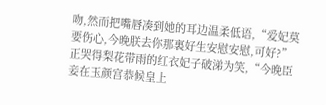吻,然而把嘴唇凑到她的耳边温柔低语,“爱妃莫要伤心,今晚朕去你那裏好生安慰安慰,可好?”
正哭得梨花带雨的红衣妃子破涕为笑,“今晚臣妾在玉颜宫恭候皇上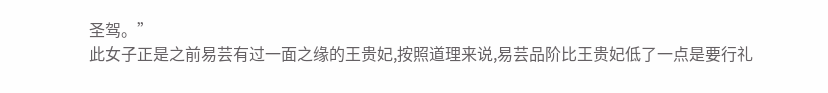圣驾。”
此女子正是之前易芸有过一面之缘的王贵妃,按照道理来说,易芸品阶比王贵妃低了一点是要行礼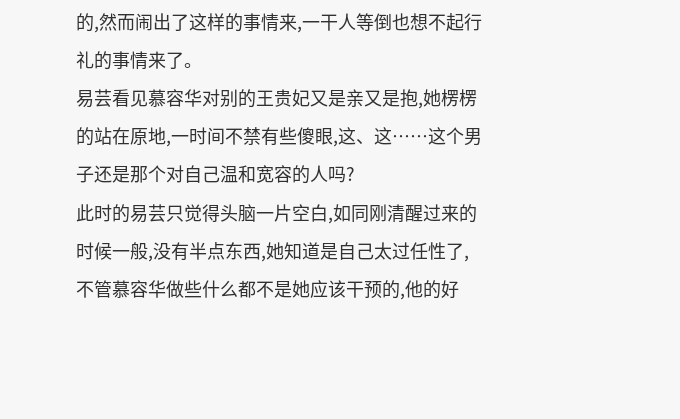的,然而闹出了这样的事情来,一干人等倒也想不起行礼的事情来了。
易芸看见慕容华对别的王贵妃又是亲又是抱,她楞楞的站在原地,一时间不禁有些傻眼,这、这……这个男子还是那个对自己温和宽容的人吗?
此时的易芸只觉得头脑一片空白,如同刚清醒过来的时候一般,没有半点东西,她知道是自己太过任性了,不管慕容华做些什么都不是她应该干预的,他的好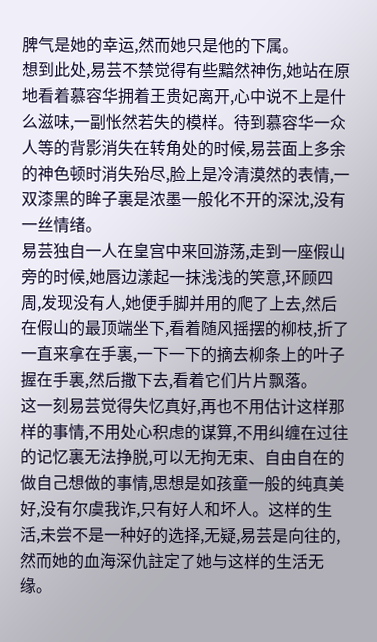脾气是她的幸运,然而她只是他的下属。
想到此处,易芸不禁觉得有些黯然神伤,她站在原地看着慕容华拥着王贵妃离开,心中说不上是什么滋味,一副怅然若失的模样。待到慕容华一众人等的背影消失在转角处的时候,易芸面上多余的神色顿时消失殆尽,脸上是冷清漠然的表情,一双漆黑的眸子裏是浓墨一般化不开的深沈,没有一丝情绪。
易芸独自一人在皇宫中来回游荡,走到一座假山旁的时候,她唇边漾起一抹浅浅的笑意,环顾四周,发现没有人,她便手脚并用的爬了上去,然后在假山的最顶端坐下,看着随风摇摆的柳枝,折了一直来拿在手裏,一下一下的摘去柳条上的叶子握在手裏,然后撒下去,看着它们片片飘落。
这一刻易芸觉得失忆真好,再也不用估计这样那样的事情,不用处心积虑的谋算,不用纠缠在过往的记忆裏无法挣脱,可以无拘无束、自由自在的做自己想做的事情,思想是如孩童一般的纯真美好,没有尔虞我诈,只有好人和坏人。这样的生活,未尝不是一种好的选择,无疑,易芸是向往的,然而她的血海深仇註定了她与这样的生活无缘。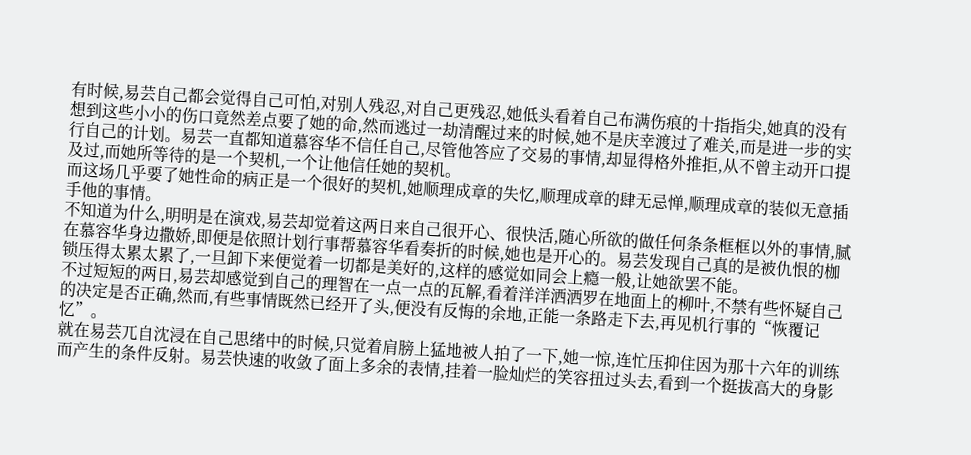有时候,易芸自己都会觉得自己可怕,对别人残忍,对自己更残忍,她低头看着自己布满伤痕的十指指尖,她真的没有想到这些小小的伤口竟然差点要了她的命,然而逃过一劫清醒过来的时候,她不是庆幸渡过了难关,而是进一步的实行自己的计划。易芸一直都知道慕容华不信任自己,尽管他答应了交易的事情,却显得格外推拒,从不曾主动开口提及过,而她所等待的是一个契机,一个让他信任她的契机。
而这场几乎要了她性命的病正是一个很好的契机,她顺理成章的失忆,顺理成章的肆无忌惮,顺理成章的装似无意插手他的事情。
不知道为什么,明明是在演戏,易芸却觉着这两日来自己很开心、很快活,随心所欲的做任何条条框框以外的事情,腻在慕容华身边撒娇,即便是依照计划行事帮慕容华看奏折的时候,她也是开心的。易芸发现自己真的是被仇恨的枷锁压得太累太累了,一旦卸下来便觉着一切都是美好的,这样的感觉如同会上瘾一般,让她欲罢不能。
不过短短的两日,易芸却感觉到自己的理智在一点一点的瓦解,看着洋洋洒洒罗在地面上的柳叶,不禁有些怀疑自己的决定是否正确,然而,有些事情既然已经开了头,便没有反悔的余地,正能一条路走下去,再见机行事的“恢覆记忆”。
就在易芸兀自沈浸在自己思绪中的时候,只觉着肩膀上猛地被人拍了一下,她一惊,连忙压抑住因为那十六年的训练而产生的条件反射。易芸快速的收敛了面上多余的表情,挂着一脸灿烂的笑容扭过头去,看到一个挺拔高大的身影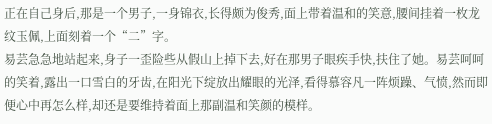正在自己身后,那是一个男子,一身锦衣,长得颇为俊秀,面上带着温和的笑意,腰间挂着一枚龙纹玉佩,上面刻着一个“二”字。
易芸急急地站起来,身子一歪险些从假山上掉下去,好在那男子眼疾手快,扶住了她。易芸呵呵的笑着,露出一口雪白的牙齿,在阳光下绽放出耀眼的光泽,看得慕容凡一阵烦躁、气愤,然而即便心中再怎么样,却还是要维持着面上那副温和笑颜的模样。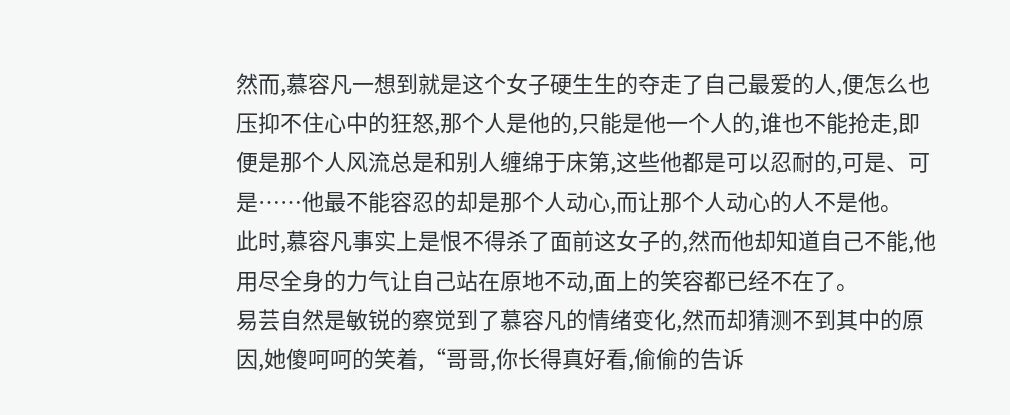然而,慕容凡一想到就是这个女子硬生生的夺走了自己最爱的人,便怎么也压抑不住心中的狂怒,那个人是他的,只能是他一个人的,谁也不能抢走,即便是那个人风流总是和别人缠绵于床第,这些他都是可以忍耐的,可是、可是……他最不能容忍的却是那个人动心,而让那个人动心的人不是他。
此时,慕容凡事实上是恨不得杀了面前这女子的,然而他却知道自己不能,他用尽全身的力气让自己站在原地不动,面上的笑容都已经不在了。
易芸自然是敏锐的察觉到了慕容凡的情绪变化,然而却猜测不到其中的原因,她傻呵呵的笑着,“哥哥,你长得真好看,偷偷的告诉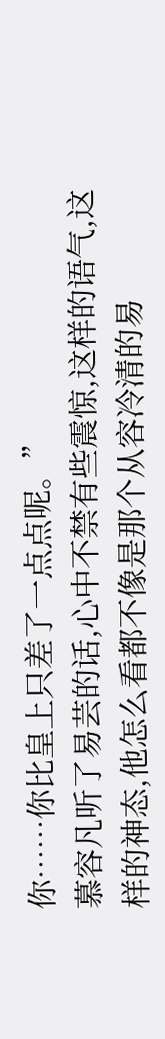你……你比皇上只差了一点点呢。”
慕容凡听了易芸的话,心中不禁有些震惊,这样的语气,这样的神态,他怎么看都不像是那个从容冷清的易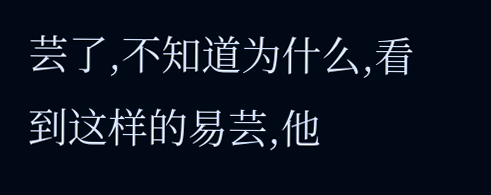芸了,不知道为什么,看到这样的易芸,他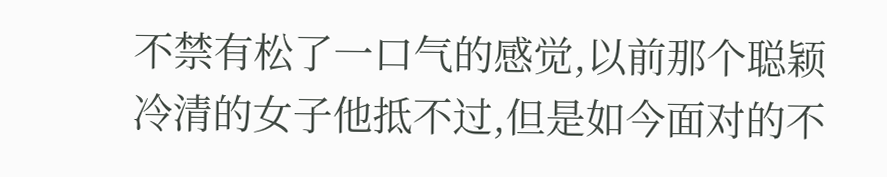不禁有松了一口气的感觉,以前那个聪颖冷清的女子他抵不过,但是如今面对的不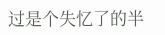过是个失忆了的半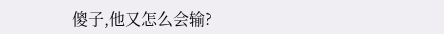傻子,他又怎么会输?